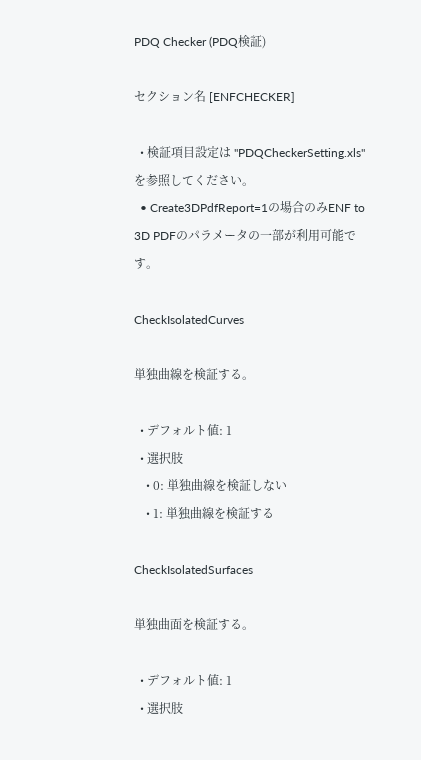PDQ Checker (PDQ検証)

セクション名 [ENFCHECKER]

  • 検証項目設定は "PDQCheckerSetting.xls" を参照してください。
  • Create3DPdfReport=1の場合のみENF to 3D PDFのパラメータの一部が利用可能です。

CheckIsolatedCurves

単独曲線を検証する。

  • デフォルト値: 1
  • 選択肢
    • 0: 単独曲線を検証しない
    • 1: 単独曲線を検証する

CheckIsolatedSurfaces

単独曲面を検証する。

  • デフォルト値: 1
  • 選択肢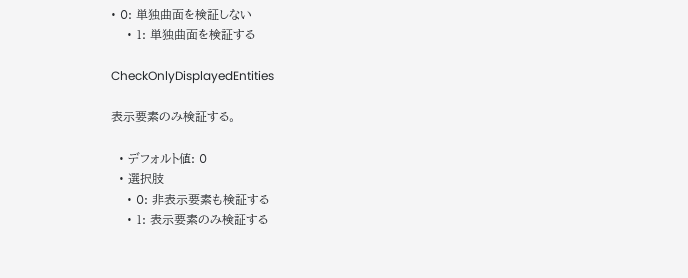• 0: 単独曲面を検証しない
    • 1: 単独曲面を検証する

CheckOnlyDisplayedEntities

表示要素のみ検証する。

  • デフォルト値: 0
  • 選択肢
    • 0: 非表示要素も検証する
    • 1: 表示要素のみ検証する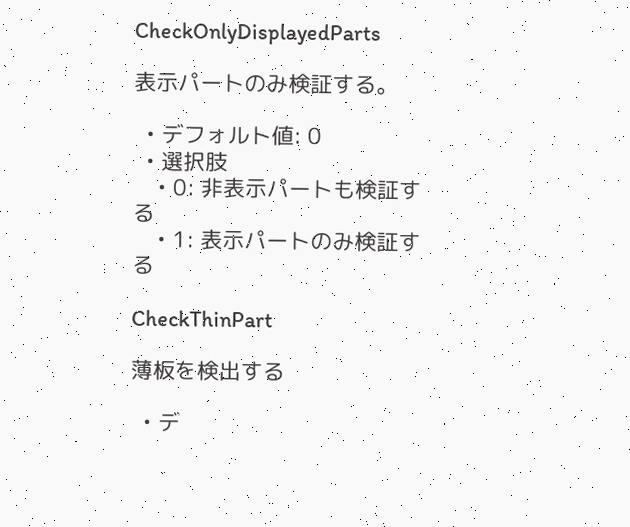CheckOnlyDisplayedParts

表示パートのみ検証する。

  • デフォルト値: 0
  • 選択肢
    • 0: 非表示パートも検証する
    • 1: 表示パートのみ検証する

CheckThinPart

薄板を検出する

  • デ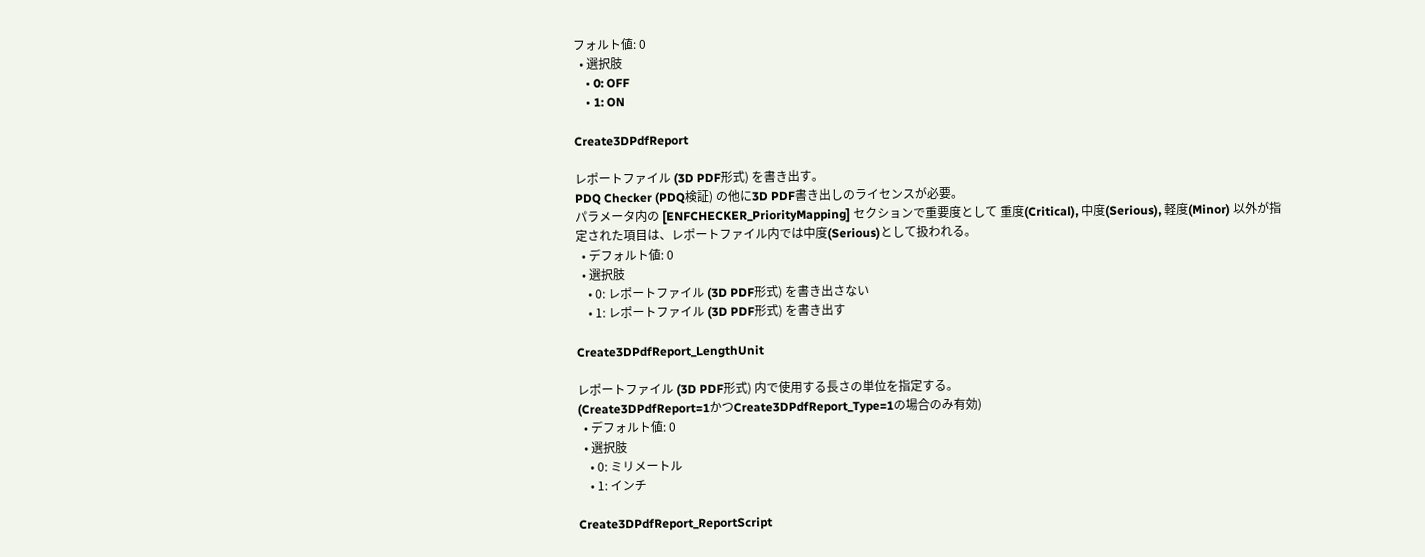フォルト値: 0
  • 選択肢
    • 0: OFF
    • 1: ON

Create3DPdfReport

レポートファイル (3D PDF形式) を書き出す。
PDQ Checker (PDQ検証) の他に3D PDF書き出しのライセンスが必要。
パラメータ内の [ENFCHECKER_PriorityMapping] セクションで重要度として 重度(Critical), 中度(Serious), 軽度(Minor) 以外が指定された項目は、レポートファイル内では中度(Serious)として扱われる。
  • デフォルト値: 0
  • 選択肢
    • 0: レポートファイル (3D PDF形式) を書き出さない
    • 1: レポートファイル (3D PDF形式) を書き出す

Create3DPdfReport_LengthUnit

レポートファイル (3D PDF形式) 内で使用する長さの単位を指定する。
(Create3DPdfReport=1かつCreate3DPdfReport_Type=1の場合のみ有効)
  • デフォルト値: 0
  • 選択肢
    • 0: ミリメートル
    • 1: インチ

Create3DPdfReport_ReportScript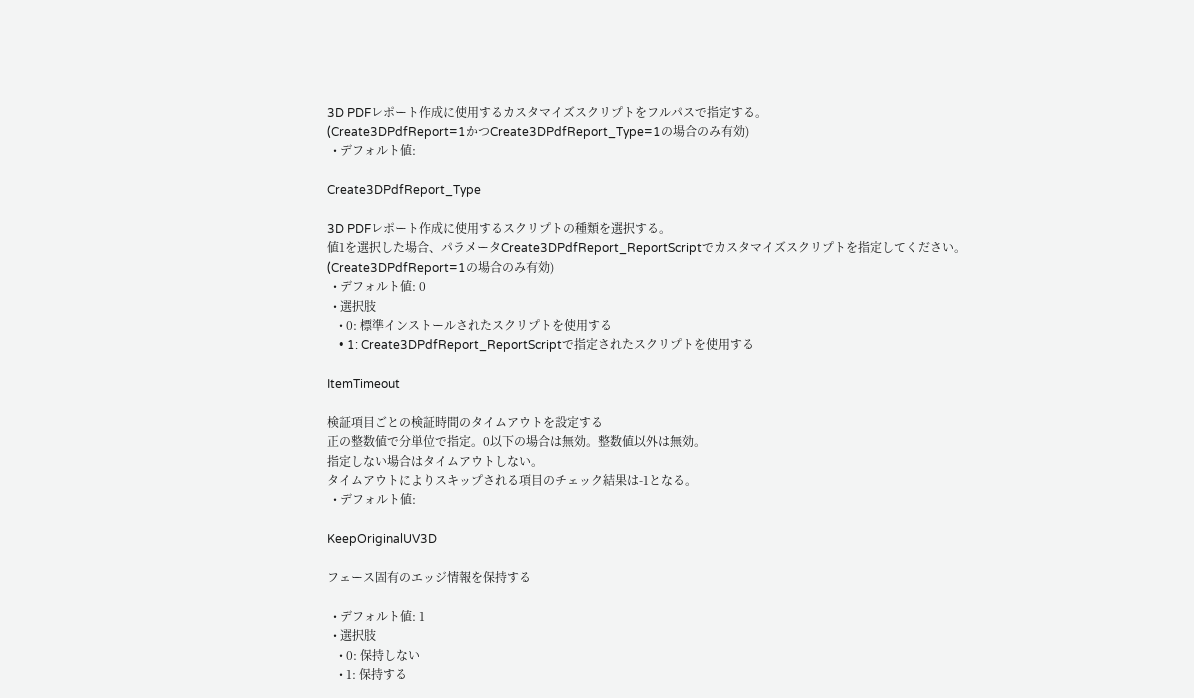3D PDFレポート作成に使用するカスタマイズスクリプトをフルパスで指定する。
(Create3DPdfReport=1かつCreate3DPdfReport_Type=1の場合のみ有効)
  • デフォルト値:

Create3DPdfReport_Type

3D PDFレポート作成に使用するスクリプトの種類を選択する。
値1を選択した場合、パラメータCreate3DPdfReport_ReportScriptでカスタマイズスクリプトを指定してください。
(Create3DPdfReport=1の場合のみ有効)
  • デフォルト値: 0
  • 選択肢
    • 0: 標準インストールされたスクリプトを使用する
    • 1: Create3DPdfReport_ReportScriptで指定されたスクリプトを使用する

ItemTimeout

検証項目ごとの検証時間のタイムアウトを設定する
正の整数値で分単位で指定。0以下の場合は無効。整数値以外は無効。
指定しない場合はタイムアウトしない。
タイムアウトによりスキップされる項目のチェック結果は-1となる。
  • デフォルト値:

KeepOriginalUV3D

フェース固有のエッジ情報を保持する

  • デフォルト値: 1
  • 選択肢
    • 0: 保持しない
    • 1: 保持する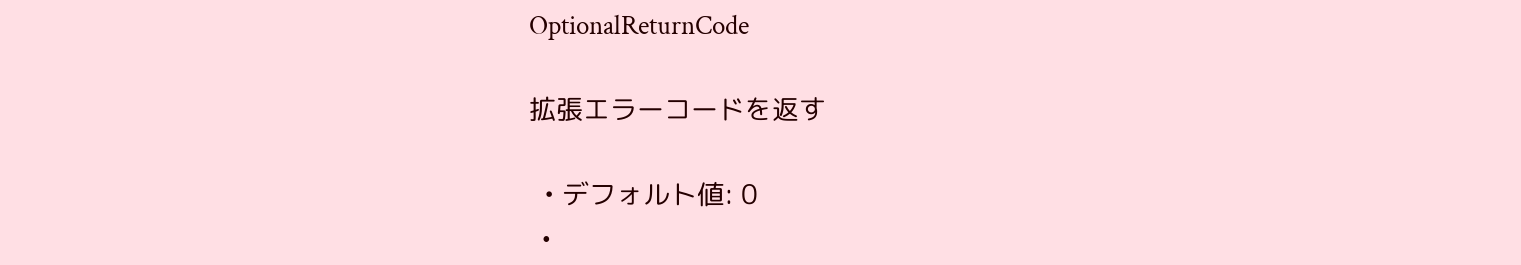OptionalReturnCode

拡張エラーコードを返す

  • デフォルト値: 0
  •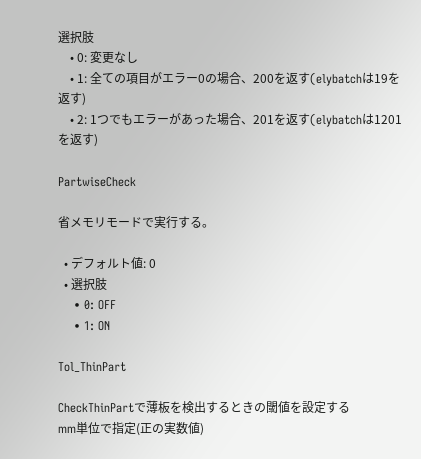選択肢
    • 0: 変更なし
    • 1: 全ての項目がエラー0の場合、200を返す(elybatchは19を返す)
    • 2: 1つでもエラーがあった場合、201を返す(elybatchは1201を返す)

PartwiseCheck

省メモリモードで実行する。

  • デフォルト値: 0
  • 選択肢
    • 0: OFF
    • 1: ON

Tol_ThinPart

CheckThinPartで薄板を検出するときの閾値を設定する
mm単位で指定(正の実数値)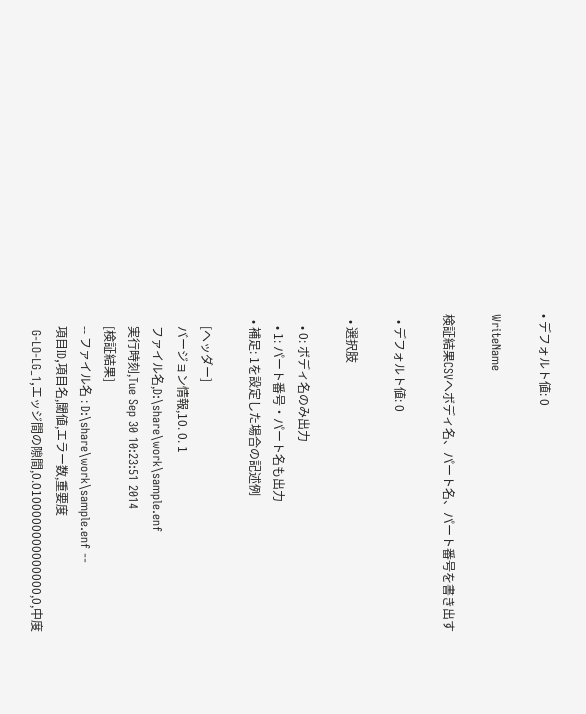• デフォルト値: 0

WriteName

検証結果CSVへボディ名、パート名、パート番号を書き出す

  • デフォルト値: 0

  • 選択肢

    • 0: ボディ名のみ出力
    • 1: パート番号・パート名も出力
  • 補足: 1を設定した場合の記述例

    [ヘッダー]
    バージョン情報,10. 0. 1
    ファイル名,D:\share\work\sample.enf
    実行時刻,Tue Sep 30 10:23:51 2014
    [検証結果]
    -- ファイル名 : D:\share\work\sample.enf --
    項目ID,項目名,閾値,エラー数,重要度
    G-LO-LG_1,エッジ間の隙間,0.0100000000000000,0,中度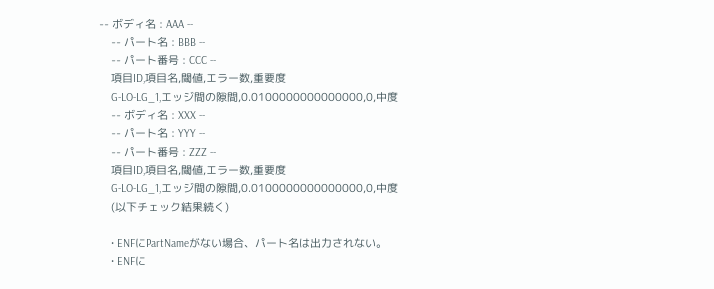-- ボディ名 : AAA --
    -- パート名 : BBB --
    -- パート番号 : CCC --
    項目ID,項目名,閾値,エラー数,重要度
    G-LO-LG_1,エッジ間の隙間,0.0100000000000000,0,中度
    -- ボディ名 : XXX --
    -- パート名 : YYY --
    -- パート番号 : ZZZ --
    項目ID,項目名,閾値,エラー数,重要度
    G-LO-LG_1,エッジ間の隙間,0.0100000000000000,0,中度
    (以下チェック結果続く)

    • ENFにPartNameがない場合、パート名は出力されない。
    • ENFに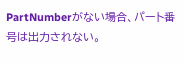PartNumberがない場合、パート番号は出力されない。